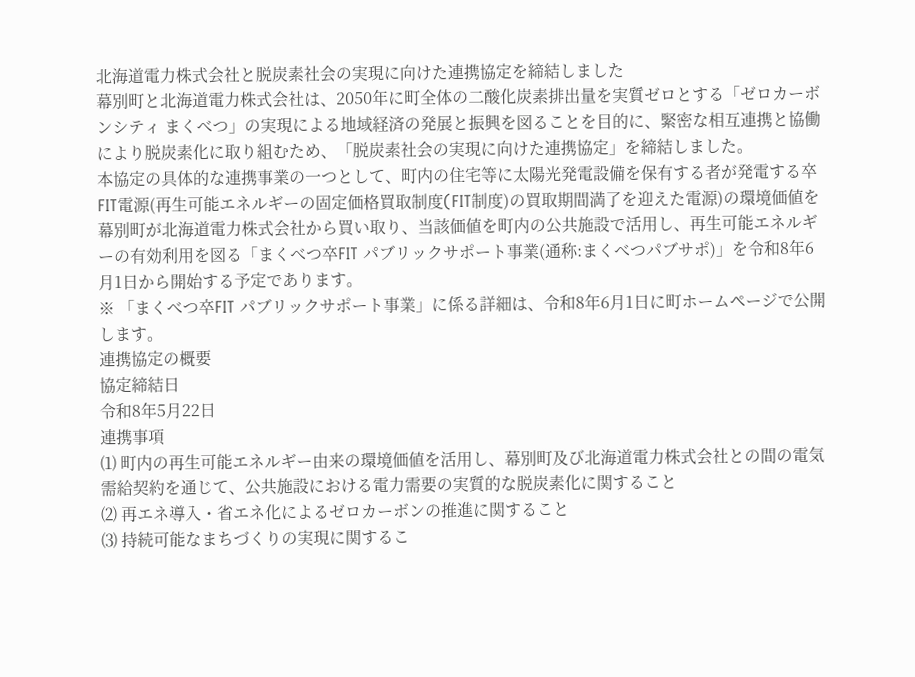北海道電力株式会社と脱炭素社会の実現に向けた連携協定を締結しました
幕別町と北海道電力株式会社は、2050年に町全体の二酸化炭素排出量を実質ゼロとする「ゼロカーボンシティ まくべつ」の実現による地域経済の発展と振興を図ることを目的に、緊密な相互連携と協働により脱炭素化に取り組むため、「脱炭素社会の実現に向けた連携協定」を締結しました。
本協定の具体的な連携事業の一つとして、町内の住宅等に太陽光発電設備を保有する者が発電する卒FIT電源(再生可能エネルギーの固定価格買取制度(FIT制度)の買取期間満了を迎えた電源)の環境価値を幕別町が北海道電力株式会社から買い取り、当該価値を町内の公共施設で活用し、再生可能エネルギーの有効利用を図る「まくべつ卒FIT パブリックサポート事業(通称:まくべつパブサポ)」を令和8年6月1日から開始する予定であります。
※ 「まくべつ卒FIT パブリックサポート事業」に係る詳細は、令和8年6月1日に町ホームページで公開します。
連携協定の概要
協定締結日
令和8年5月22日
連携事項
⑴ 町内の再生可能エネルギー由来の環境価値を活用し、幕別町及び北海道電力株式会社との間の電気需給契約を通じて、公共施設における電力需要の実質的な脱炭素化に関すること
⑵ 再エネ導入・省エネ化によるゼロカーボンの推進に関すること
⑶ 持続可能なまちづくりの実現に関するこ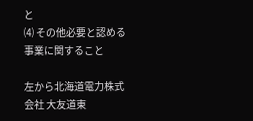と
⑷ その他必要と認める事業に関すること

左から北海道電力株式会社 大友道東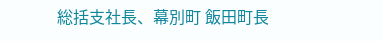総括支社長、幕別町 飯田町長